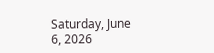Saturday, June 6, 2026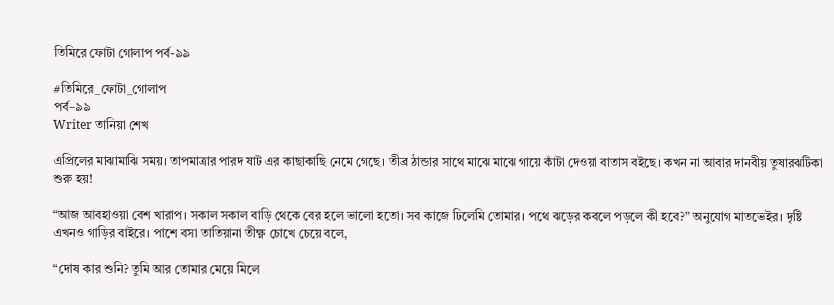তিমিরে ফোটা গোলাপ পর্ব-৯৯

#তিমিরে_ফোটা_গোলাপ
পর্ব–৯৯
Writer তানিয়া শেখ

এপ্রিলের মাঝামাঝি সময়। তাপমাত্রার পারদ ষাট এর কাছাকাছি নেমে গেছে। তীব্র ঠান্ডার সাথে মাঝে মাঝে গায়ে কাঁটা দেওয়া বাতাস বইছে। কখন না আবার দানবীয় তুষারঝটিকা শুরু হয়!

“আজ আবহাওয়া বেশ খারাপ। সকাল সকাল বাড়ি থেকে বের হলে ভালো হতো। সব কাজে ঢিলেমি তোমার। পথে ঝড়ের কবলে পড়লে কী হবে?” অনুযোগ মাতভেইর। দৃষ্টি এখনও গাড়ির বাইরে। পাশে বসা তাতিয়ানা তীক্ষ্ণ চোখে চেয়ে বলে,

“দোষ কার শুনি? তুমি আর তোমার মেয়ে মিলে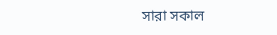সারা সকাল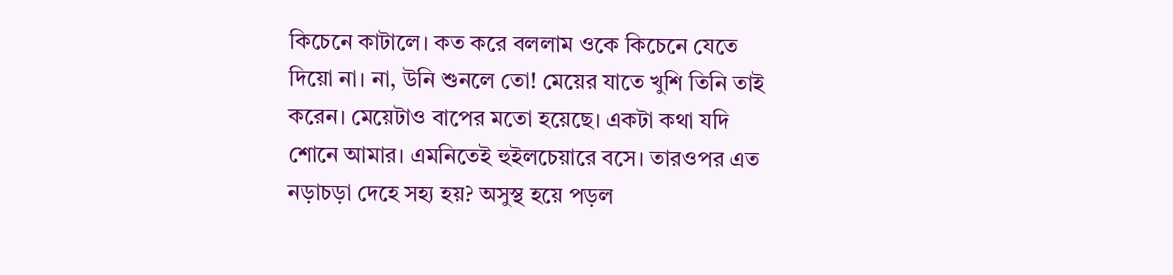কিচেনে কাটালে। কত করে বললাম ওকে কিচেনে যেতে দিয়ো না। না, উনি শুনলে তো! মেয়ের যাতে খুশি তিনি তাই করেন। মেয়েটাও বাপের মতো হয়েছে। একটা কথা যদি শোনে আমার। এমনিতেই হুইলচেয়ারে বসে। তারওপর এত নড়াচড়া দেহে সহ্য হয়? অসুস্থ হয়ে পড়ল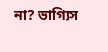না? ভাগ্যিস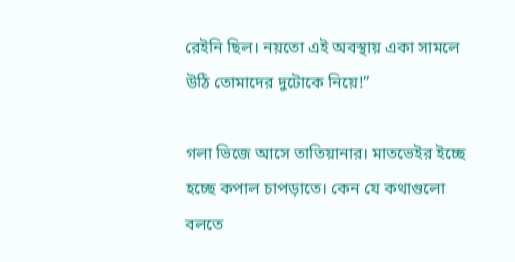রেইনি ছিল। নয়তো এই অবস্থায় একা সামলে উঠি তোমাদের দুটোকে নিয়ে!”

গলা ভিজে আসে তাতিয়ানার। মাতভেইর ইচ্ছে হচ্ছে কপাল চাপড়াতে। কেন যে কথাগুলো বলতে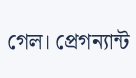গেল। প্রেগন্যান্ট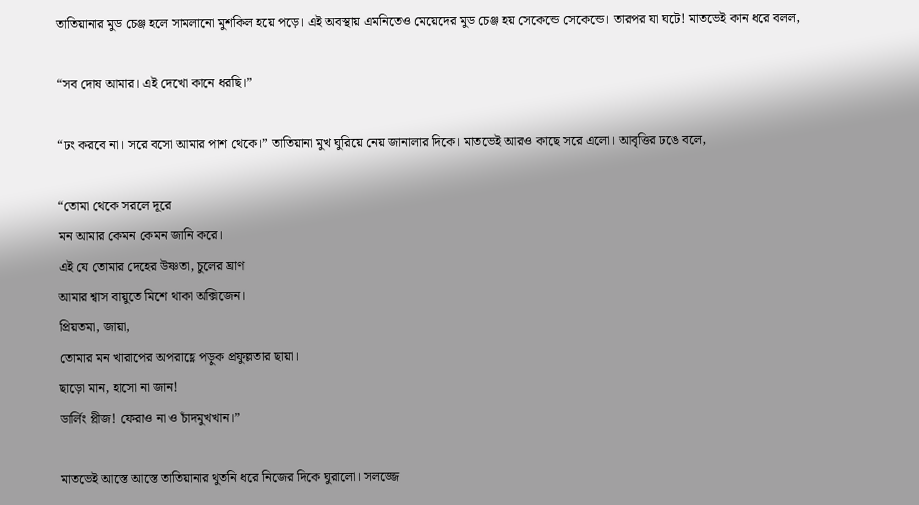তাতিয়ানার মুড চেঞ্জ হলে সামলানো মুশকিল হয়ে পড়ে। এই অবস্থায় এমনিতেও মেয়েদের মুড চেঞ্জ হয় সেকেন্ডে সেকেন্ডে। তারপর যা ঘটে! মাতভেই কান ধরে বলল,

“সব দোষ আমার। এই দেখো কানে ধরছি।”

“ঢং করবে না। সরে বসো আমার পাশ থেকে।” তাতিয়ানা মুখ ঘুরিয়ে নেয় জানালার দিকে। মাতভেই আরও কাছে সরে এলো। আবৃত্তির ঢঙে বলে,

“তোমা থেকে সরলে দূরে
মন আমার কেমন কেমন জানি করে।
এই যে তোমার দেহের উষ্ণতা, চুলের ঘ্রাণ
আমার শ্বাস বায়ুতে মিশে থাকা অক্সিজেন।
প্রিয়তমা, জায়া,
তোমার মন খারাপের অপরাহ্ণে পড়ুক প্রফুল্লতার ছায়া।
ছাড়ো মান, হাসো না জান!
ডার্লিং প্লীজ! ফেরাও না ও চাঁদমুখখান।”

মাতভেই আস্তে আস্তে তাতিয়ানার থুতনি ধরে নিজের দিকে ঘুরালো। সলজ্জে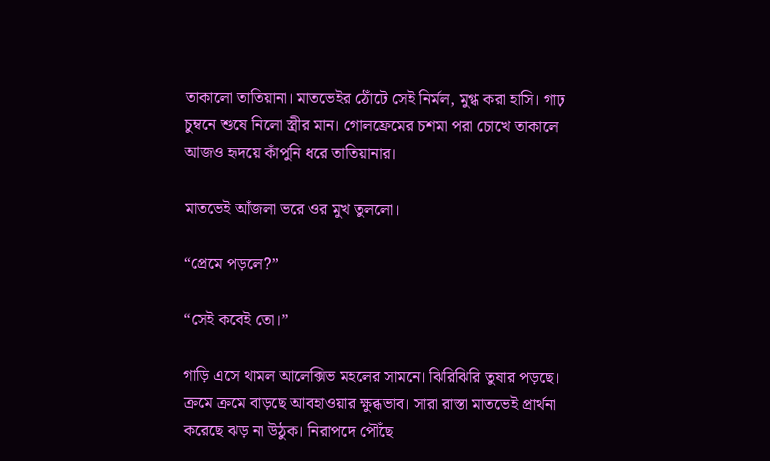তাকালো তাতিয়ানা। মাতভেইর ঠোঁটে সেই নির্মল, মুগ্ধ করা হাসি। গাঢ় চুম্বনে শুষে নিলো স্ত্রীর মান। গোলফ্রেমের চশমা পরা চোখে তাকালে আজও হৃদয়ে কাঁপুনি ধরে তাতিয়ানার।

মাতভেই আঁজলা ভরে ওর মুখ তুললো।

“প্রেমে পড়লে?”

“সেই কবেই তো।”

গাড়ি এসে থামল আলেক্সিভ মহলের সামনে। ঝিরিঝিরি তুষার পড়ছে। ক্রমে ক্রমে বাড়ছে আবহাওয়ার ক্ষুব্ধভাব। সারা রাস্তা মাতভেই প্রার্থনা করেছে ঝড় না উঠুক। নিরাপদে পৌঁছে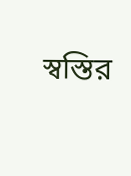স্বস্তির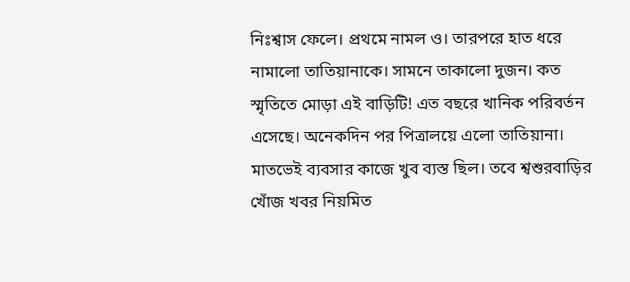নিঃশ্বাস ফেলে। প্রথমে নামল ও। তারপরে হাত ধরে নামালো তাতিয়ানাকে। সামনে তাকালো দুজন। কত স্মৃতিতে মোড়া এই বাড়িটি! এত বছরে খানিক পরিবর্তন এসেছে। অনেকদিন পর পিত্রালয়ে এলো তাতিয়ানা। মাতভেই ব্যবসার কাজে খুব ব্যস্ত ছিল। তবে শ্বশুরবাড়ির খোঁজ খবর নিয়মিত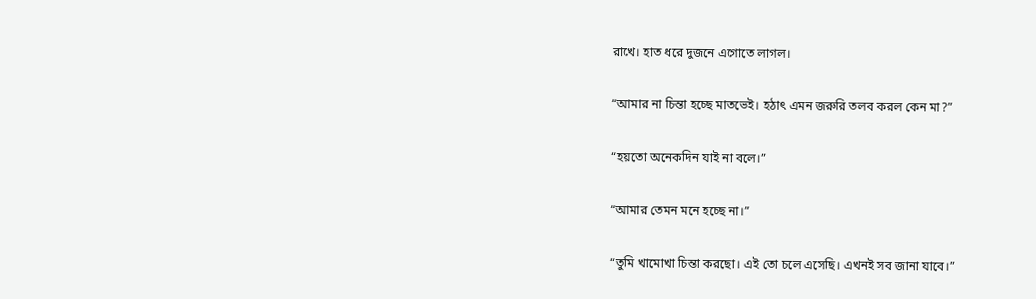রাখে। হাত ধরে দুজনে এগোতে লাগল।

“আমার না চিন্তা হচ্ছে মাতভেই। হঠাৎ এমন জরুরি তলব করল কেন মা?”

“হয়তো অনেকদিন যাই না বলে।”

“আমার তেমন মনে হচ্ছে না।”

“তুমি খামোখা চিন্তা করছো। এই তো চলে এসেছি। এখনই সব জানা যাবে।”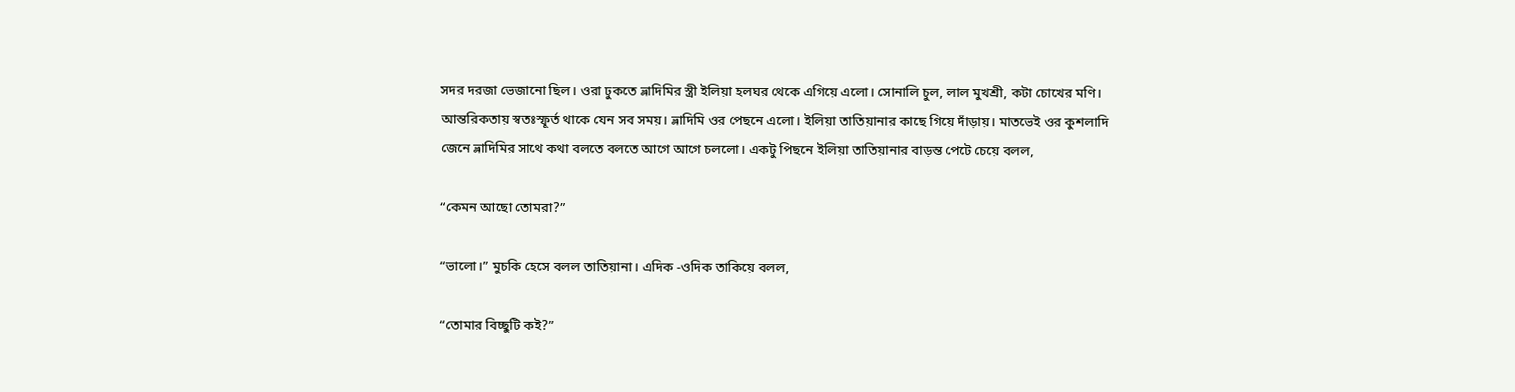সদর দরজা ভেজানো ছিল। ওরা ঢুকতে ভ্লাদিমির স্ত্রী ইলিয়া হলঘর থেকে এগিয়ে এলো। সোনালি চুল, লাল মুখশ্রী, কটা চোখের মণি। আন্তরিকতায় স্বতঃস্ফূর্ত থাকে যেন সব সময়। ভ্লাদিমি ওর পেছনে এলো। ইলিয়া তাতিয়ানার কাছে গিয়ে দাঁড়ায়। মাতভেই ওর কুশলাদি জেনে ভ্লাদিমির সাথে কথা বলতে বলতে আগে আগে চললো। একটু পিছনে ইলিয়া তাতিয়ানার বাড়ন্ত পেটে চেয়ে বলল,

“কেমন আছো তোমরা?”

“ভালো।” মুচকি হেসে বলল তাতিয়ানা। এদিক -ওদিক তাকিয়ে বলল,

“তোমার বিচ্ছুটি কই?”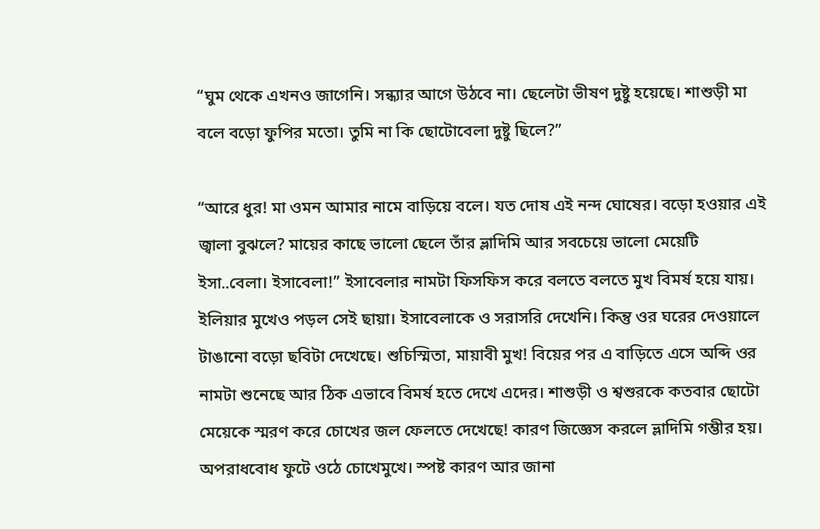“ঘুম থেকে এখনও জাগেনি। সন্ধ্যার আগে উঠবে না। ছেলেটা ভীষণ দুষ্টু হয়েছে। শাশুড়ী মা বলে বড়ো ফুপির মতো। তুমি না কি ছোটোবেলা দুষ্টু ছিলে?”

“আরে ধুর! মা ওমন আমার নামে বাড়িয়ে বলে। যত দোষ এই নন্দ ঘোষের। বড়ো হওয়ার এই জ্বালা বুঝলে? মায়ের কাছে ভালো ছেলে তাঁর ভ্লাদিমি আর সবচেয়ে ভালো মেয়েটি ইসা..বেলা। ইসাবেলা!” ইসাবেলার নামটা ফিসফিস করে বলতে বলতে মুখ বিমর্ষ হয়ে যায়। ইলিয়ার মুখেও পড়ল সেই ছায়া। ইসাবেলাকে ও সরাসরি দেখেনি। কিন্তু ওর ঘরের দেওয়ালে টাঙানো বড়ো ছবিটা দেখেছে। শুচিস্মিতা, মায়াবী মুখ! বিয়ের পর এ বাড়িতে এসে অব্দি ওর নামটা শুনেছে আর ঠিক এভাবে বিমর্ষ হতে দেখে এদের। শাশুড়ী ও শ্বশুরকে কতবার ছোটো মেয়েকে স্মরণ করে চোখের জল ফেলতে দেখেছে! কারণ জিজ্ঞেস করলে ভ্লাদিমি গম্ভীর হয়। অপরাধবোধ ফুটে ওঠে চোখেমুখে। স্পষ্ট কারণ আর জানা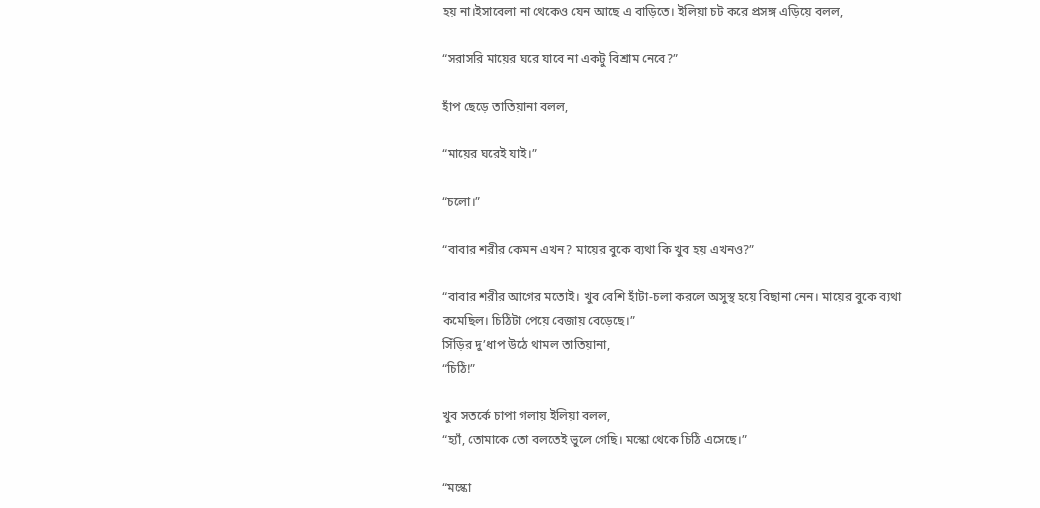হয় না।ইসাবেলা না থেকেও যেন আছে এ বাড়িতে। ইলিয়া চট করে প্রসঙ্গ এড়িয়ে বলল,

“সরাসরি মায়ের ঘরে যাবে না একটু বিশ্রাম নেবে?”

হাঁপ ছেড়ে তাতিয়ানা বলল,

“মায়ের ঘরেই যাই।”

“চলো।”

“বাবার শরীর কেমন এখন? মায়ের বুকে ব্যথা কি খুব হয় এখনও?”

“বাবার শরীর আগের মতোই। খুব বেশি হাঁটা-চলা করলে অসুস্থ হয়ে বিছানা নেন। মায়ের বুকে ব্যথা কমেছিল। চিঠিটা পেয়ে বেজায় বেড়েছে।”
সিঁড়ির দু’ধাপ উঠে থামল তাতিয়ানা,
“চিঠি!”

খুব সতর্কে চাপা গলায় ইলিয়া বলল,
“হ্যাঁ, তোমাকে তো বলতেই ভুলে গেছি। মস্কো থেকে চিঠি এসেছে।”

“মস্কো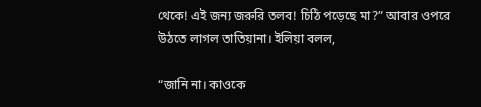থেকে! এই জন্য জরুরি তলব! চিঠি পড়েছে মা?” আবার ওপরে উঠতে লাগল তাতিয়ানা। ইলিয়া বলল,

“জানি না। কাওকে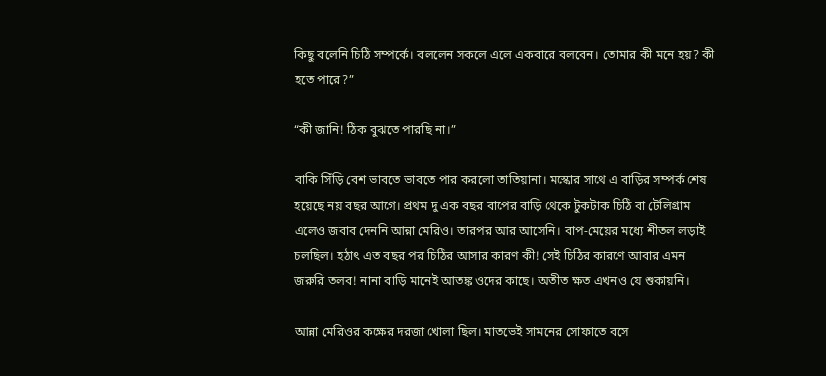কিছু বলেনি চিঠি সম্পর্কে। বললেন সকলে এলে একবারে বলবেন। তোমার কী মনে হয়? কী হতে পারে?”

“কী জানি! ঠিক বুঝতে পারছি না।”

বাকি সিঁড়ি বেশ ভাবতে ভাবতে পার করলো তাতিয়ানা। মস্কোর সাথে এ বাড়ির সম্পর্ক শেষ হয়েছে নয় বছর আগে। প্রথম দু এক বছর বাপের বাড়ি থেকে টুকটাক চিঠি বা টেলিগ্রাম এলেও জবাব দেননি আন্না মেরিও। তারপর আর আসেনি। বাপ-মেয়ের মধ্যে শীতল লড়াই চলছিল। হঠাৎ এত বছর পর চিঠির আসার কারণ কী! সেই চিঠির কারণে আবার এমন জরুরি তলব! নানা বাড়ি মানেই আতঙ্ক ওদের কাছে। অতীত ক্ষত এখনও যে শুকায়নি।

আন্না মেরিওর কক্ষের দরজা খোলা ছিল। মাতভেই সামনের সোফাতে বসে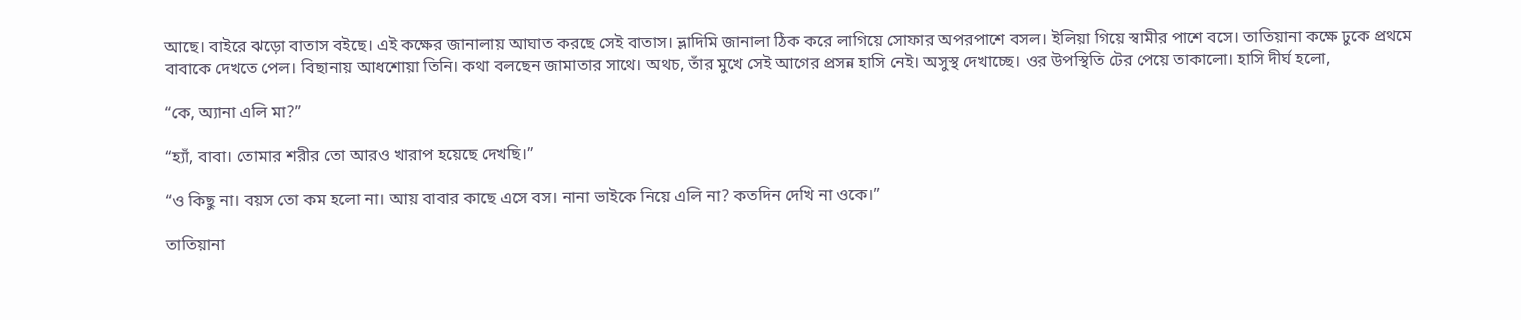আছে। বাইরে ঝড়ো বাতাস বইছে। এই কক্ষের জানালায় আঘাত করছে সেই বাতাস। ভ্লাদিমি জানালা ঠিক করে লাগিয়ে সোফার অপরপাশে বসল। ইলিয়া গিয়ে স্বামীর পাশে বসে। তাতিয়ানা কক্ষে ঢুকে প্রথমে বাবাকে দেখতে পেল। বিছানায় আধশোয়া তিনি। কথা বলছেন জামাতার সাথে। অথচ, তাঁর মুখে সেই আগের প্রসন্ন হাসি নেই। অসুস্থ দেখাচ্ছে। ওর উপস্থিতি টের পেয়ে তাকালো। হাসি দীর্ঘ হলো,

“কে, অ্যানা এলি মা?”

“হ্যাঁ, বাবা। তোমার শরীর তো আরও খারাপ হয়েছে দেখছি।”

“ও কিছু না। বয়স তো কম হলো না। আয় বাবার কাছে এসে বস। নানা ভাইকে নিয়ে এলি না? কতদিন দেখি না ওকে।”

তাতিয়ানা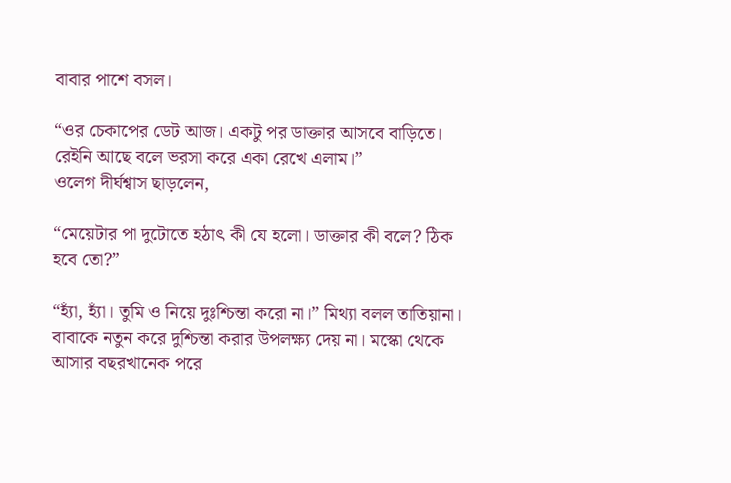বাবার পাশে বসল।

“ওর চেকাপের ডেট আজ। একটু পর ডাক্তার আসবে বাড়িতে। রেইনি আছে বলে ভরসা করে একা রেখে এলাম।”
ওলেগ দীর্ঘশ্বাস ছাড়লেন,

“মেয়েটার পা দুটোতে হঠাৎ কী যে হলো। ডাক্তার কী বলে? ঠিক হবে তো?”

“হ্যাঁ, হ্যাঁ। তুমি ও নিয়ে দুঃশ্চিন্তা করো না।” মিথ্যা বলল তাতিয়ানা। বাবাকে নতুন করে দুশ্চিন্তা করার উপলক্ষ্য দেয় না। মস্কো থেকে আসার বছরখানেক পরে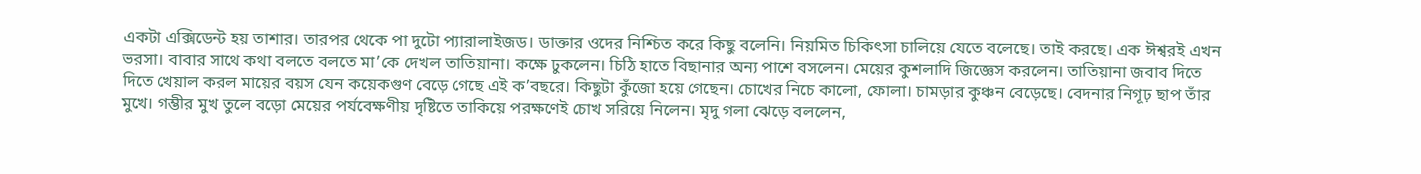একটা এক্সিডেন্ট হয় তাশার। তারপর থেকে পা দুটো প্যারালাইজড। ডাক্তার ওদের নিশ্চিত করে কিছু বলেনি। নিয়মিত চিকিৎসা চালিয়ে যেতে বলেছে। তাই করছে। এক ঈশ্বরই এখন ভরসা। বাবার সাথে কথা বলতে বলতে মা’কে দেখল তাতিয়ানা। কক্ষে ঢুকলেন। চিঠি হাতে বিছানার অন্য পাশে বসলেন। মেয়ের কুশলাদি জিজ্ঞেস করলেন। তাতিয়ানা জবাব দিতে দিতে খেয়াল করল মায়ের বয়স যেন কয়েকগুণ বেড়ে গেছে এই ক’বছরে। কিছুটা কুঁজো হয়ে গেছেন। চোখের নিচে কালো, ফোলা। চামড়ার কুঞ্চন বেড়েছে। বেদনার নিগূঢ় ছাপ তাঁর মুখে। গম্ভীর মুখ তুলে বড়ো মেয়ের পর্যবেক্ষণীয় দৃষ্টিতে তাকিয়ে পরক্ষণেই চোখ সরিয়ে নিলেন। মৃদু গলা ঝেড়ে বললেন,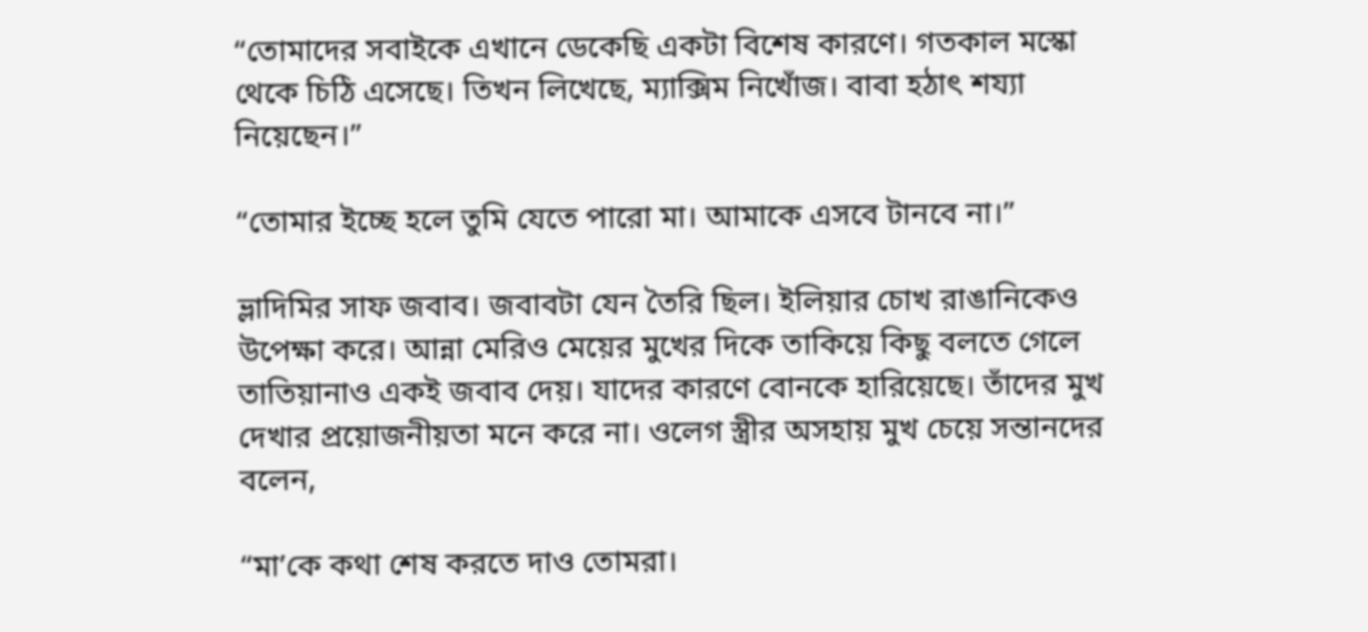“তোমাদের সবাইকে এখানে ডেকেছি একটা বিশেষ কারণে। গতকাল মস্কো থেকে চিঠি এসেছে। তিখন লিখেছে, ম্যাক্সিম নিখোঁজ। বাবা হঠাৎ শয্যা নিয়েছেন।”

“তোমার ইচ্ছে হলে তুমি যেতে পারো মা। আমাকে এসবে টানবে না।”

ভ্লাদিমির সাফ জবাব। জবাবটা যেন তৈরি ছিল। ইলিয়ার চোখ রাঙানিকেও উপেক্ষা করে। আন্না মেরিও মেয়ের মুখের দিকে তাকিয়ে কিছু বলতে গেলে তাতিয়ানাও একই জবাব দেয়। যাদের কারণে বোনকে হারিয়েছে। তাঁদের মুখ দেখার প্রয়োজনীয়তা মনে করে না। ওলেগ স্ত্রীর অসহায় মুখ চেয়ে সন্তানদের বলেন,

“মা’কে কথা শেষ করতে দাও তোমরা।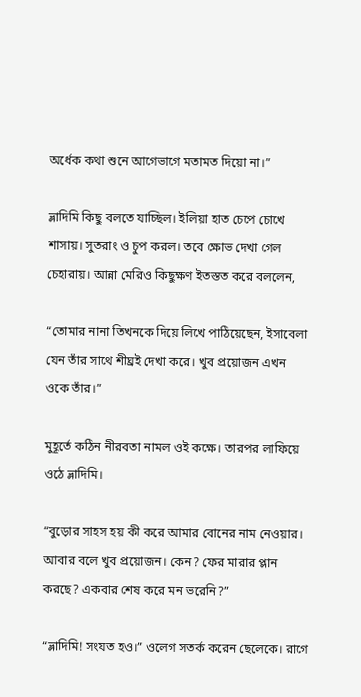অর্ধেক কথা শুনে আগেভাগে মতামত দিয়ো না।”

ভ্লাদিমি কিছু বলতে যাচ্ছিল। ইলিয়া হাত চেপে চোখে শাসায়। সুতরাং ও চুপ করল। তবে ক্ষোভ দেখা গেল চেহারায়। আন্না মেরিও কিছুক্ষণ ইতস্তত করে বললেন,

“তোমার নানা তিখনকে দিয়ে লিখে পাঠিয়েছেন, ইসাবেলা যেন তাঁর সাথে শীঘ্রই দেখা করে। খুব প্রয়োজন এখন ওকে তাঁর।”

মুহূর্তে কঠিন নীরবতা নামল ওই কক্ষে। তারপর লাফিয়ে ওঠে ভ্লাদিমি।

“বুড়োর সাহস হয় কী করে আমার বোনের নাম নেওয়ার। আবার বলে খুব প্রয়োজন। কেন? ফের মারার প্লান করছে? একবার শেষ করে মন ভরেনি?”

“ভ্লাদিমি! সংযত হও।” ওলেগ সতর্ক করেন ছেলেকে। রাগে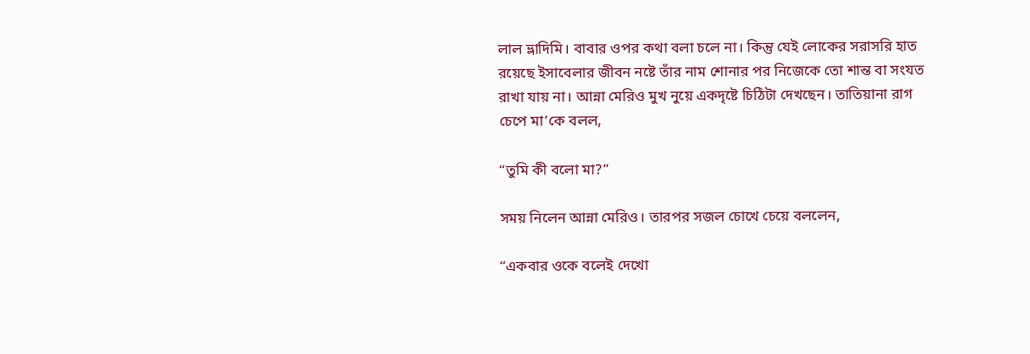লাল ভ্লাদিমি। বাবার ওপর কথা বলা চলে না। কিন্তু যেই লোকের সরাসরি হাত রয়েছে ইসাবেলার জীবন নষ্টে তাঁর নাম শোনার পর নিজেকে তো শান্ত বা সংযত রাখা যায় না। আন্না মেরিও মুখ নুয়ে একদৃষ্টে চিঠিটা দেখছেন। তাতিয়ানা রাগ চেপে মা’কে বলল,

“তুমি কী বলো মা?”

সময় নিলেন আন্না মেরিও। তারপর সজল চোখে চেয়ে বললেন,

“একবার ওকে বলেই দেখো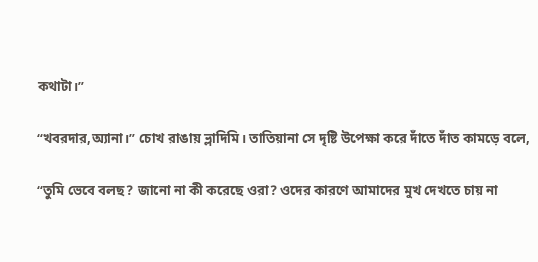কথাটা।”

“খবরদার,অ্যানা।” চোখ রাঙায় ভ্লাদিমি। তাতিয়ানা সে দৃষ্টি উপেক্ষা করে দাঁতে দাঁত কামড়ে বলে,

“তুমি ভেবে বলছ? জানো না কী করেছে ওরা? ওদের কারণে আমাদের মুখ দেখতে চায় না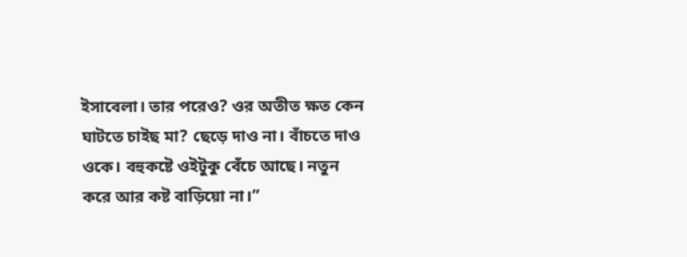ইসাবেলা। তার পরেও? ওর অতীত ক্ষত কেন ঘাটতে চাইছ মা? ছেড়ে দাও না। বাঁচতে দাও ওকে। বহুকষ্টে ওইটুকু বেঁচে আছে। নতুন করে আর কষ্ট বাড়িয়ো না।”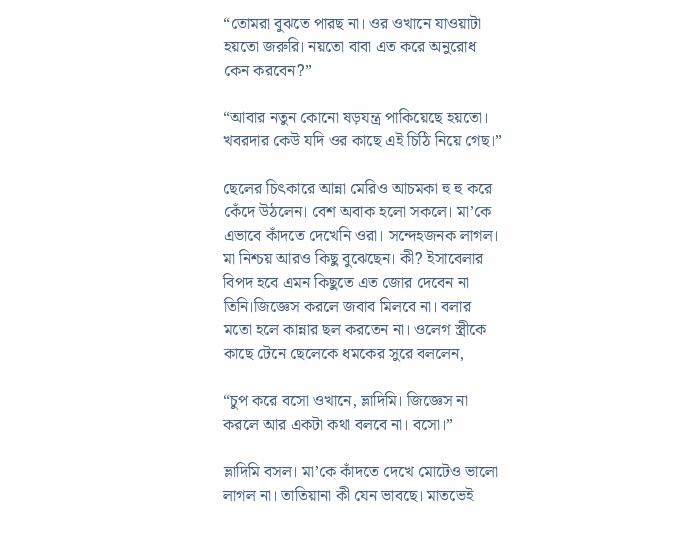“তোমরা বুঝতে পারছ না। ওর ওখানে যাওয়াটা হয়তো জরুরি। নয়তো বাবা এত করে অনুরোধ কেন করবেন?”

“আবার নতুন কোনো ষড়যন্ত্র পাকিয়েছে হয়তো। খবরদার কেউ যদি ওর কাছে এই চিঠি নিয়ে গেছ।”

ছেলের চিৎকারে আন্না মেরিও আচমকা হু হু করে কেঁদে উঠলেন। বেশ অবাক হলো সকলে। মা’কে এভাবে কাঁদতে দেখেনি ওরা। সন্দেহজনক লাগল। মা নিশ্চয় আরও কিছু বুঝেছেন। কী? ইসাবেলার বিপদ হবে এমন কিছুতে এত জোর দেবেন না তিনি।জিজ্ঞেস করলে জবাব মিলবে না। বলার মতো হলে কান্নার ছল করতেন না। ওলেগ স্ত্রীকে কাছে টেনে ছেলেকে ধমকের সুরে বললেন,

“চুপ করে বসো ওখানে, ভ্লাদিমি। জিজ্ঞেস না করলে আর একটা কথা বলবে না। বসো।”

ভ্লাদিমি বসল। মা’কে কাঁদতে দেখে মোটেও ভালো লাগল না। তাতিয়ানা কী যেন ভাবছে। মাতভেই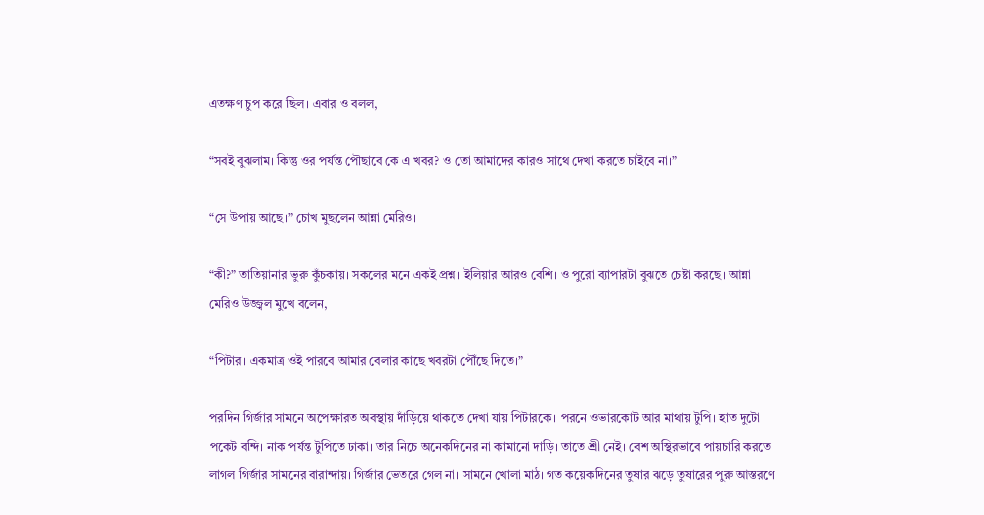এতক্ষণ চুপ করে ছিল। এবার ও বলল,

“সবই বুঝলাম। কিন্তু ওর পর্যন্ত পৌছাবে কে এ খবর? ও তো আমাদের কারও সাথে দেখা করতে চাইবে না।”

“সে উপায় আছে।” চোখ মুছলেন আন্না মেরিও।

“কী?” তাতিয়ানার ভুরু কুঁচকায়। সকলের মনে একই প্রশ্ন। ইলিয়ার আরও বেশি। ও পুরো ব্যাপারটা বুঝতে চেষ্টা করছে। আন্না মেরিও উজ্জ্বল মুখে বলেন,

“পিটার। একমাত্র ওই পারবে আমার বেলার কাছে খবরটা পৌঁছে দিতে।”

পরদিন গির্জার সামনে অপেক্ষারত অবস্থায় দাঁড়িয়ে থাকতে দেখা যায় পিটারকে। পরনে ওভারকোট আর মাথায় টুপি। হাত দুটো পকেট বন্দি। নাক পর্যন্ত টুপিতে ঢাকা। তার নিচে অনেকদিনের না কামানো দাড়ি। তাতে শ্রী নেই। বেশ অস্থিরভাবে পায়চারি করতে লাগল গির্জার সামনের বারান্দায়। গির্জার ভেতরে গেল না। সামনে খোলা মাঠ। গত কয়েকদিনের তুষার ঝড়ে তুষারের পুরু আস্তরণে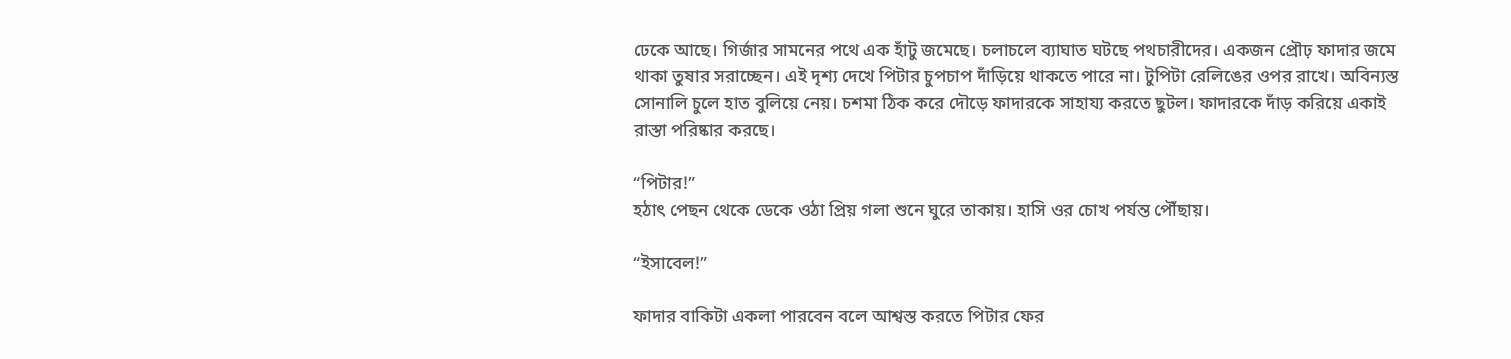ঢেকে আছে। গির্জার সামনের পথে এক হাঁটু জমেছে। চলাচলে ব্যাঘাত ঘটছে পথচারীদের। একজন প্রৌঢ় ফাদার জমে থাকা তুষার সরাচ্ছেন। এই দৃশ্য দেখে পিটার চুপচাপ দাঁড়িয়ে থাকতে পারে না। টুপিটা রেলিঙের ওপর রাখে। অবিন্যস্ত সোনালি চুলে হাত বুলিয়ে নেয়। চশমা ঠিক করে দৌড়ে ফাদারকে সাহায্য করতে ছুটল। ফাদারকে দাঁড় করিয়ে একাই রাস্তা পরিষ্কার করছে।

“পিটার!”
হঠাৎ পেছন থেকে ডেকে ওঠা প্রিয় গলা শুনে ঘুরে তাকায়। হাসি ওর চোখ পর্যন্ত পৌঁছায়।

“ইসাবেল!”

ফাদার বাকিটা একলা পারবেন বলে আশ্বস্ত করতে পিটার ফের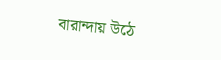বারান্দায় উঠে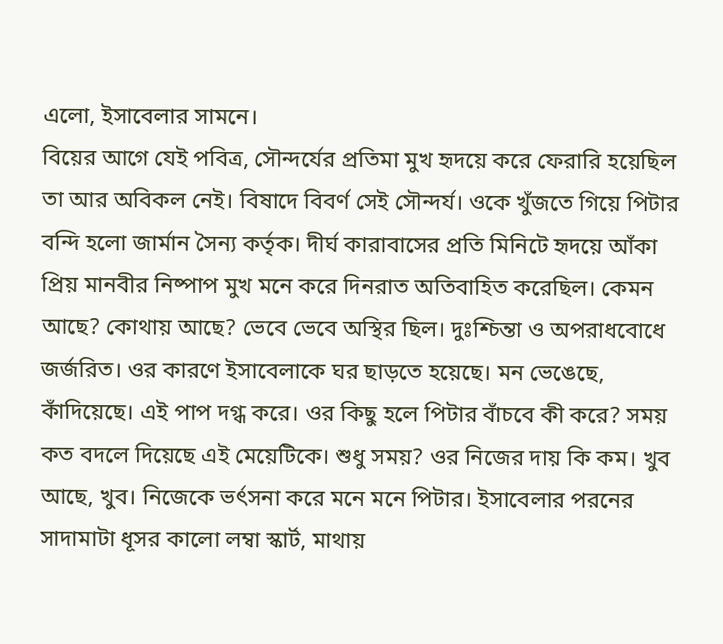এলো, ইসাবেলার সামনে।
বিয়ের আগে যেই পবিত্র, সৌন্দর্যের প্রতিমা মুখ হৃদয়ে করে ফেরারি হয়েছিল তা আর অবিকল নেই। বিষাদে বিবর্ণ সেই সৌন্দর্য। ওকে খুঁজতে গিয়ে পিটার বন্দি হলো জার্মান সৈন্য কর্তৃক। দীর্ঘ কারাবাসের প্রতি মিনিটে হৃদয়ে আঁকা প্রিয় মানবীর নিষ্পাপ মুখ মনে করে দিনরাত অতিবাহিত করেছিল। কেমন আছে? কোথায় আছে? ভেবে ভেবে অস্থির ছিল। দুঃশ্চিন্তা ও অপরাধবোধে জর্জরিত। ওর কারণে ইসাবেলাকে ঘর ছাড়তে হয়েছে। মন ভেঙেছে, কাঁদিয়েছে। এই পাপ দগ্ধ করে। ওর কিছু হলে পিটার বাঁচবে কী করে? সময় কত বদলে দিয়েছে এই মেয়েটিকে। শুধু সময়? ওর নিজের দায় কি কম। খুব আছে, খুব। নিজেকে ভর্ৎসনা করে মনে মনে পিটার। ইসাবেলার পরনের সাদামাটা ধূসর কালো লম্বা স্কার্ট, মাথায়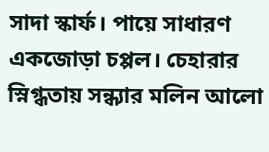সাদা স্কার্ফ। পায়ে সাধারণ একজোড়া চপ্পল। চেহারার স্নিগ্ধতায় সন্ধ্যার মলিন আলো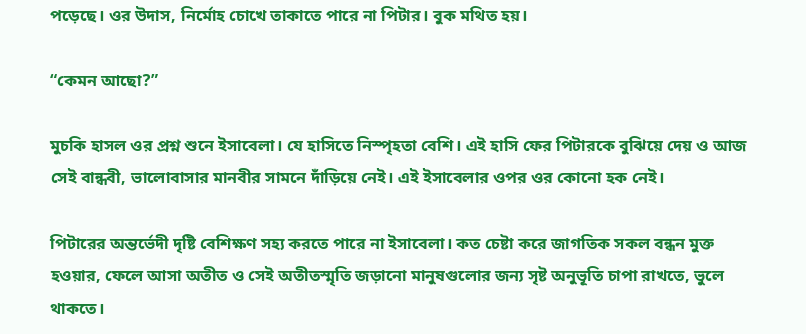পড়েছে। ওর উদাস, নির্মোহ চোখে তাকাতে পারে না পিটার। বুক মথিত হয়।

“কেমন আছো?”

মুচকি হাসল ওর প্রশ্ন শুনে ইসাবেলা। যে হাসিতে নিস্পৃহতা বেশি। এই হাসি ফের পিটারকে বুঝিয়ে দেয় ও আজ সেই বান্ধবী, ভালোবাসার মানবীর সামনে দাঁড়িয়ে নেই। এই ইসাবেলার ওপর ওর কোনো হক নেই।

পিটারের অন্তর্ভেদী দৃষ্টি বেশিক্ষণ সহ্য করতে পারে না ইসাবেলা। কত চেষ্টা করে জাগতিক সকল বন্ধন মুক্ত হওয়ার, ফেলে আসা অতীত ও সেই অতীতস্মৃতি জড়ানো মানুষগুলোর জন্য সৃষ্ট অনুভূতি চাপা রাখতে, ভুলে থাকতে।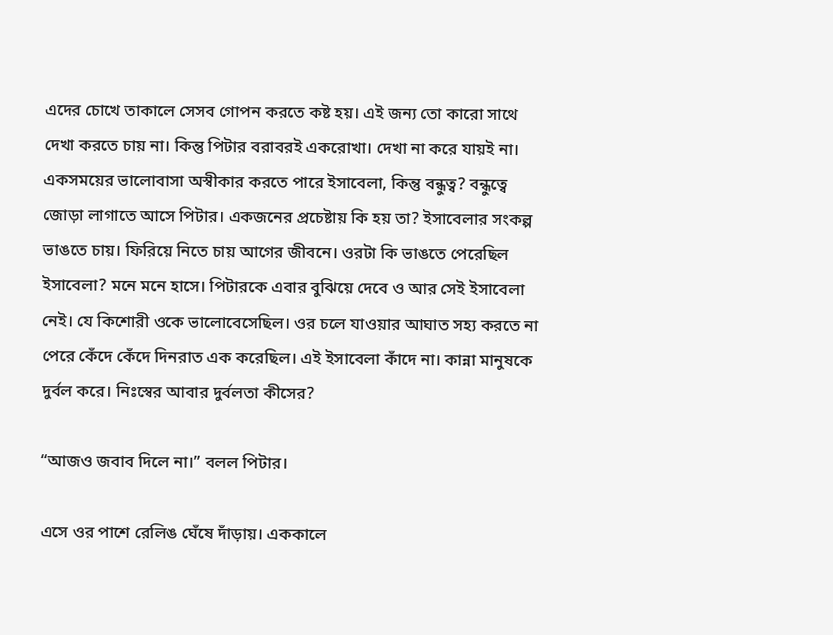এদের চোখে তাকালে সেসব গোপন করতে কষ্ট হয়। এই জন্য তো কারো সাথে দেখা করতে চায় না। কিন্তু পিটার বরাবরই একরোখা। দেখা না করে যায়ই না। একসময়ের ভালোবাসা অস্বীকার করতে পারে ইসাবেলা, কিন্তু বন্ধুত্ব? বন্ধুত্বে জোড়া লাগাতে আসে পিটার। একজনের প্রচেষ্টায় কি হয় তা? ইসাবেলার সংকল্প ভাঙতে চায়। ফিরিয়ে নিতে চায় আগের জীবনে। ওরটা কি ভাঙতে পেরেছিল ইসাবেলা? মনে মনে হাসে। পিটারকে এবার বুঝিয়ে দেবে ও আর সেই ইসাবেলা নেই। যে কিশোরী ওকে ভালোবেসেছিল। ওর চলে যাওয়ার আঘাত সহ্য করতে না পেরে কেঁদে কেঁদে দিনরাত এক করেছিল। এই ইসাবেলা কাঁদে না। কান্না মানুষকে দুর্বল করে। নিঃস্বের আবার দুর্বলতা কীসের?

“আজও জবাব দিলে না।” বলল পিটার।

এসে ওর পাশে রেলিঙ ঘেঁষে দাঁড়ায়। এককালে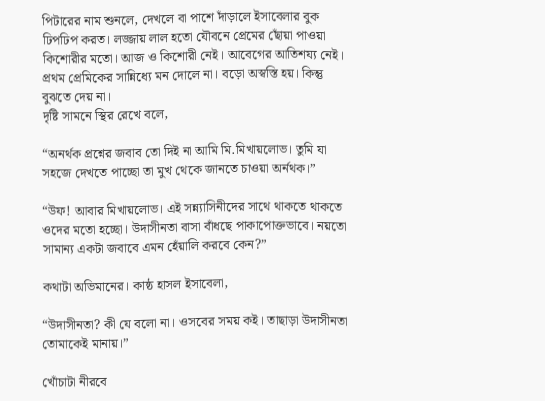পিটারের নাম শুনলে, দেখলে বা পাশে দাঁড়ালে ইসাবেলার বুক ঢিপঢিপ করত। লজ্জায় লাল হতো যৌবনে প্রেমের ছোঁয়া পাওয়া কিশোরীর মতো। আজ ও কিশোরী নেই। আবেগের আতিশয্য নেই। প্রথম প্রেমিকের সান্নিধ্যে মন দোলে না। বড়ো অস্বস্তি হয়। কিন্তু বুঝতে দেয় না।
দৃষ্টি সামনে স্থির রেখে বলে,

“অনর্থক প্রশ্নের জবাব তো দিই না আমি মি.মিখায়লোভ। তুমি যা সহজে দেখতে পাচ্ছো তা মুখ থেকে জানতে চাওয়া অর্নথক।”

“উফ! আবার মিখায়লোভ। এই সন্ন্যাসিনীদের সাথে থাকতে থাকতে ওদের মতো হচ্ছো। উদাসীনতা বাসা বাঁধছে পাকাপোক্তভাবে। নয়তো সামান্য একটা জবাবে এমন হেঁয়ালি করবে কেন?”

কথাটা অভিমানের। কাষ্ঠ হাসল ইসাবেলা,

“উদাসীনতা? কী যে বলো না। ওসবের সময় কই। তাছাড়া উদাসীনতা তোমাকেই মানায়।”

খোঁচাটা নীরবে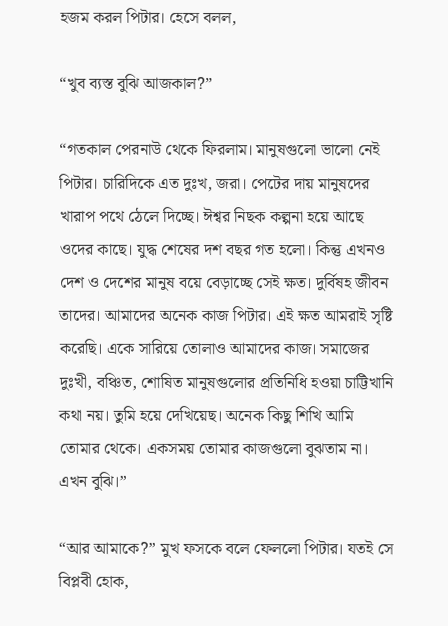হজম করল পিটার। হেসে বলল,

“খুব ব্যস্ত বুঝি আজকাল?”

“গতকাল পেরনাউ থেকে ফিরলাম। মানুষগুলো ভালো নেই পিটার। চারিদিকে এত দুঃখ, জরা। পেটের দায় মানুষদের খারাপ পথে ঠেলে দিচ্ছে। ঈশ্বর নিছক কল্পনা হয়ে আছে ওদের কাছে। যুদ্ধ শেষের দশ বছর গত হলো। কিন্তু এখনও দেশ ও দেশের মানুষ বয়ে বেড়াচ্ছে সেই ক্ষত। দুর্বিষহ জীবন তাদের। আমাদের অনেক কাজ পিটার। এই ক্ষত আমরাই সৃষ্টি করেছি। একে সারিয়ে তোলাও আমাদের কাজ। সমাজের দুঃখী, বঞ্চিত, শোষিত মানুষগুলোর প্রতিনিধি হওয়া চাট্টিখানি কথা নয়। তুমি হয়ে দেখিয়েছ। অনেক কিছু শিখি আমি তোমার থেকে। একসময় তোমার কাজগুলো বুঝতাম না। এখন বুঝি।”

“আর আমাকে?” মুখ ফসকে বলে ফেললো পিটার। যতই সে বিপ্লবী হোক,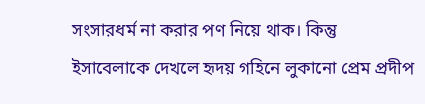সংসারধর্ম না করার পণ নিয়ে থাক। কিন্তু ইসাবেলাকে দেখলে হৃদয় গহিনে লুকানো প্রেম প্রদীপ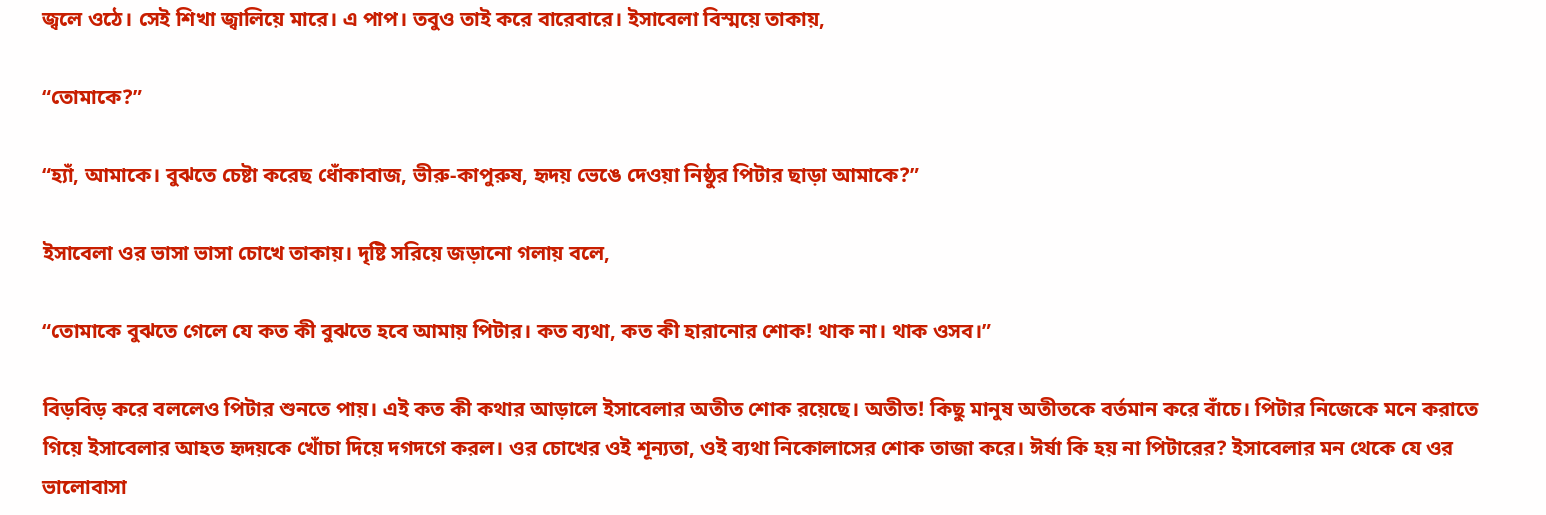জ্বলে ওঠে। সেই শিখা জ্বালিয়ে মারে। এ পাপ। তবুও তাই করে বারেবারে। ইসাবেলা বিস্ময়ে তাকায়,

“তোমাকে?”

“হ্যাঁ, আমাকে। বুঝতে চেষ্টা করেছ ধোঁকাবাজ, ভীরু-কাপুরুষ, হৃদয় ভেঙে দেওয়া নিষ্ঠুর পিটার ছাড়া আমাকে?”

ইসাবেলা ওর ভাসা ভাসা চোখে তাকায়। দৃষ্টি সরিয়ে জড়ানো গলায় বলে,

“তোমাকে বুঝতে গেলে যে কত কী বুঝতে হবে আমায় পিটার। কত ব্যথা, কত কী হারানোর শোক! থাক না। থাক ওসব।”

বিড়বিড় করে বললেও পিটার শুনতে পায়। এই কত কী কথার আড়ালে ইসাবেলার অতীত শোক রয়েছে। অতীত! কিছু মানুষ অতীতকে বর্তমান করে বাঁচে। পিটার নিজেকে মনে করাতে গিয়ে ইসাবেলার আহত হৃদয়কে খোঁচা দিয়ে দগদগে করল। ওর চোখের ওই শূন্যতা, ওই ব্যথা নিকোলাসের শোক তাজা করে। ঈর্ষা কি হয় না পিটারের? ইসাবেলার মন থেকে যে ওর ভালোবাসা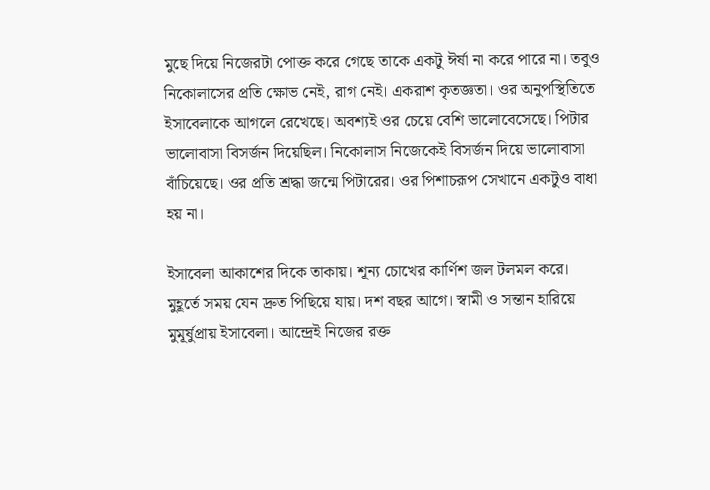মুছে দিয়ে নিজেরটা পোক্ত করে গেছে তাকে একটু ঈর্ষা না করে পারে না। তবুও নিকোলাসের প্রতি ক্ষোভ নেই, রাগ নেই। একরাশ কৃতজ্ঞতা। ওর অনুপস্থিতিতে ইসাবেলাকে আগলে রেখেছে। অবশ্যই ওর চেয়ে বেশি ভালোবেসেছে। পিটার ভালোবাসা বিসর্জন দিয়েছিল। নিকোলাস নিজেকেই বিসর্জন দিয়ে ভালোবাসা বাঁচিয়েছে। ওর প্রতি শ্রদ্ধা জন্মে পিটারের। ওর পিশাচরূপ সেখানে একটুও বাধা হয় না।

ইসাবেলা আকাশের দিকে তাকায়। শূন্য চোখের কার্ণিশ জল টলমল করে। মুহূর্তে সময় যেন দ্রুত পিছিয়ে যায়। দশ বছর আগে। স্বামী ও সন্তান হারিয়ে মুমূর্ষুপ্রায় ইসাবেলা। আন্দ্রেই নিজের রক্ত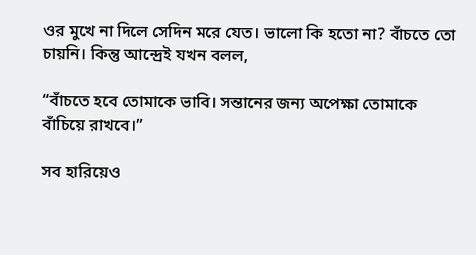ওর মুখে না দিলে সেদিন মরে যেত। ভালো কি হতো না? বাঁচতে তো চায়নি। কিন্তু আন্দ্রেই যখন বলল,

“বাঁচতে হবে তোমাকে ভাবি। সন্তানের জন্য অপেক্ষা তোমাকে বাঁচিয়ে রাখবে।”

সব হারিয়েও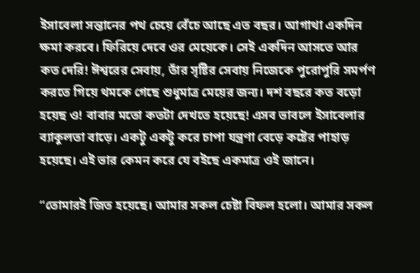ইসাবেলা সন্তানের পথ চেয়ে বেঁচে আছে এত বছর। আগাথা একদিন ক্ষমা করবে। ফিরিয়ে দেবে ওর মেয়েকে। সেই একদিন আসতে আর কত দেরি! ঈশ্বরের সেবায়, তাঁর সৃষ্টির সেবায় নিজেকে পুরোপুরি সমর্পণ করতে গিয়ে থমকে গেছে শুধুমাত্র মেয়ের জন্য। দশ বছরে কত বড়ো হয়েছ ও! বাবার মতো কতটা দেখতে হয়েছে! এসব ভাবলে ইসাবেলার ব্যাকুলতা বাড়ে। একটু একটু করে চাপা যন্ত্রণা বেড়ে কষ্টের পাহাড় হয়েছে। এই ভার কেমন করে যে বইছে একমাত্র ওই জানে।

“তোমারই জিত হয়েছে। আমার সকল চেষ্টা বিফল হলো। আমার সকল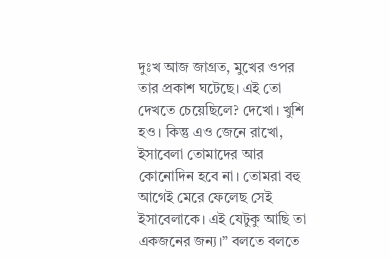দুঃখ আজ জাগ্রত, মুখের ওপর তার প্রকাশ ঘটেছে। এই তো দেখতে চেয়েছিলে? দেখো। খুশি হও। কিন্তু এও জেনে রাখো, ইসাবেলা তোমাদের আর কোনোদিন হবে না। তোমরা বহু আগেই মেরে ফেলেছ সেই ইসাবেলাকে। এই যেটুকু আছি তা একজনের জন্য।” বলতে বলতে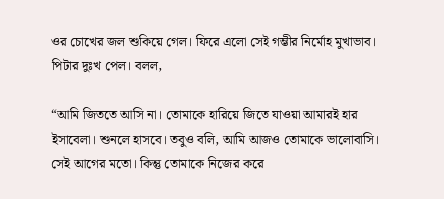ওর চোখের জল শুকিয়ে গেল। ফিরে এলো সেই গম্ভীর নির্মোহ মুখাভাব। পিটার দুঃখ পেল। বলল,

“আমি জিততে আসি না। তোমাকে হারিয়ে জিতে যাওয়া আমারই হার ইসাবেলা। শুনলে হাসবে। তবুও বলি, আমি আজও তোমাকে ভালোবাসি। সেই আগের মতো। কিন্তু তোমাকে নিজের করে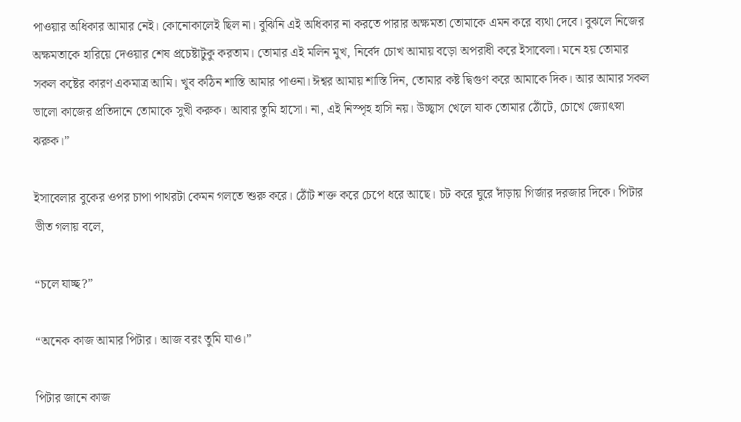পাওয়ার অধিকার আমার নেই। কোনোকালেই ছিল না। বুঝিনি এই অধিকার না করতে পারার অক্ষমতা তোমাকে এমন করে ব্যথা দেবে। বুঝলে নিজের অক্ষমতাকে হারিয়ে দেওয়ার শেষ প্রচেষ্টাটুকু করতাম। তোমার এই মলিন মুখ, নির্বেদ চোখ আমায় বড়ো অপরাধী করে ইসাবেলা। মনে হয় তোমার সকল কষ্টের কারণ একমাত্র আমি। খুব কঠিন শাস্তি আমার পাওনা। ঈশ্বর আমায় শাস্তি দিন, তোমার কষ্ট দ্বিগুণ করে আমাকে দিক। আর আমার সকল ভালো কাজের প্রতিদানে তোমাকে সুখী করুক। আবার তুমি হাসো। না, এই নিস্পৃহ হাসি নয়। উচ্ছ্বাস খেলে যাক তোমার ঠোঁটে, চোখে জ্যোৎস্না ঝরুক।”

ইসাবেলার বুকের ওপর চাপা পাথরটা কেমন গলতে শুরু করে। ঠোঁট শক্ত করে চেপে ধরে আছে। চট করে ঘুরে দাঁড়ায় গির্জার দরজার দিকে। পিটার ভীত গলায় বলে,

“চলে যাচ্ছ?”

“অনেক কাজ আমার পিটার। আজ বরং তুমি যাও।”

পিটার জানে কাজ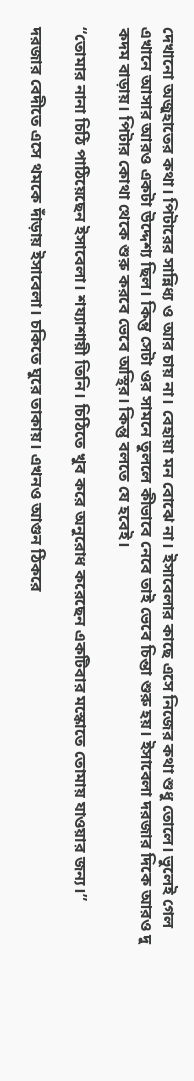দেখানো অজুহাতের কথা। পিটারের সান্নিধ্য ও আর চায় না। বেহায়া মন বোঝে না। ইসাবেলার কাছে এসে নিজের কথা শুধু তোলে। ভুলেই গেল এখানে আসার আরও একটা উদ্দেশ্য ছিল। কিন্তু সেটা ওর সামনে তুললে কীভাবে নেবে তাই ভেবে চিন্তা শুরু হয়। ইসাবেলা দরজার দিকে আরও দু কদম বাড়ায়। পিটার কোথা থেকে শুরু করবে ভেবে অস্থির। কিন্তু বলতে যে হবেই।

“তোমার নানা চিঠি পাঠিয়েছেন ইসাবেলা। শয্যাশায়ী তিনি। চিঠিতে খুব করে অনুরোধ করেছেন একটিবার মস্কোতে তোমায় যাওয়ার জন্য।”

দরজার বেদীতে এসে থমকে দাঁড়ায় ইসাবেলা। চকিতে ঘুরে তাকায়। এখনও আগুন ঠিকরে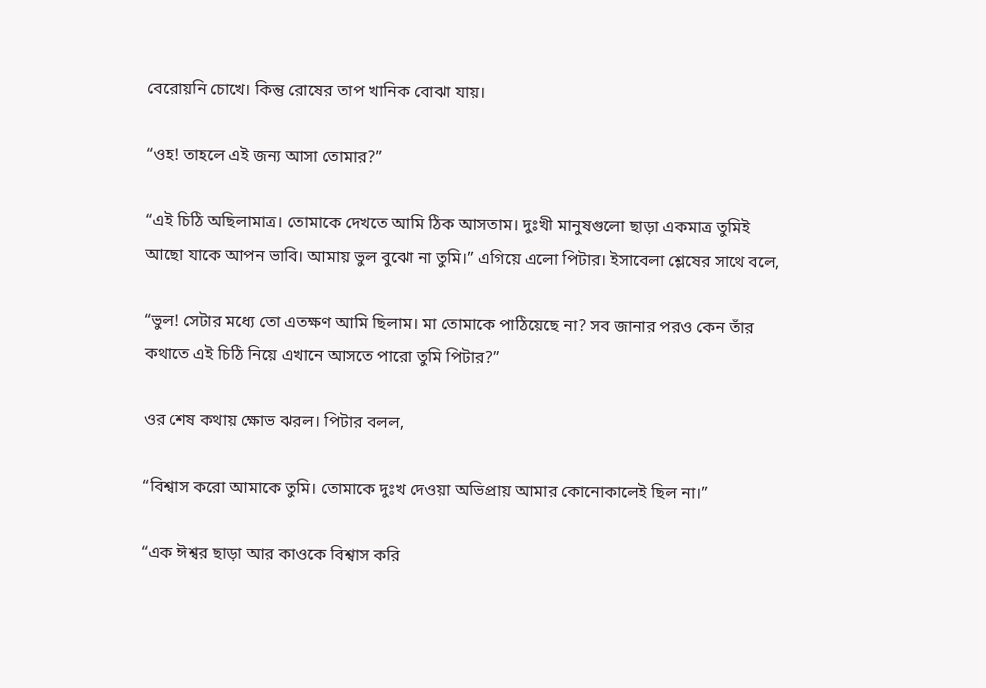বেরোয়নি চোখে। কিন্তু রোষের তাপ খানিক বোঝা যায়।

“ওহ! তাহলে এই জন্য আসা তোমার?”

“এই চিঠি অছিলামাত্র। তোমাকে দেখতে আমি ঠিক আসতাম। দুঃখী মানুষগুলো ছাড়া একমাত্র তুমিই আছো যাকে আপন ভাবি। আমায় ভুল বুঝো না তুমি।” এগিয়ে এলো পিটার। ইসাবেলা শ্লেষের সাথে বলে,

“ভুল! সেটার মধ্যে তো এতক্ষণ আমি ছিলাম। মা তোমাকে পাঠিয়েছে না? সব জানার পরও কেন তাঁর কথাতে এই চিঠি নিয়ে এখানে আসতে পারো তুমি পিটার?”

ওর শেষ কথায় ক্ষোভ ঝরল। পিটার বলল,

“বিশ্বাস করো আমাকে তুমি। তোমাকে দুঃখ দেওয়া অভিপ্রায় আমার কোনোকালেই ছিল না।”

“এক ঈশ্বর ছাড়া আর কাওকে বিশ্বাস করি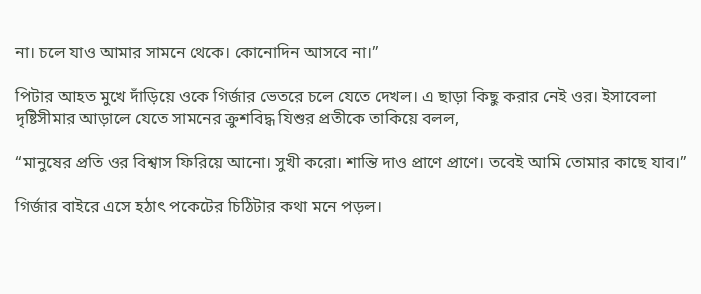না। চলে যাও আমার সামনে থেকে। কোনোদিন আসবে না।”

পিটার আহত মুখে দাঁড়িয়ে ওকে গির্জার ভেতরে চলে যেতে দেখল। এ ছাড়া কিছু করার নেই ওর। ইসাবেলা দৃষ্টিসীমার আড়ালে যেতে সামনের ক্রুশবিদ্ধ যিশুর প্রতীকে তাকিয়ে বলল,

“মানুষের প্রতি ওর বিশ্বাস ফিরিয়ে আনো। সুখী করো। শান্তি দাও প্রাণে প্রাণে। তবেই আমি তোমার কাছে যাব।”

গির্জার বাইরে এসে হঠাৎ পকেটের চিঠিটার কথা মনে পড়ল।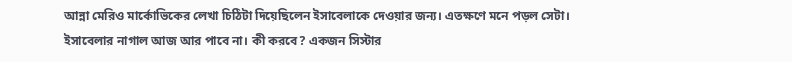আন্না মেরিও মার্কোভিকের লেখা চিঠিটা দিয়েছিলেন ইসাবেলাকে দেওয়ার জন্য। এতক্ষণে মনে পড়ল সেটা। ইসাবেলার নাগাল আজ আর পাবে না। কী করবে? একজন সিস্টার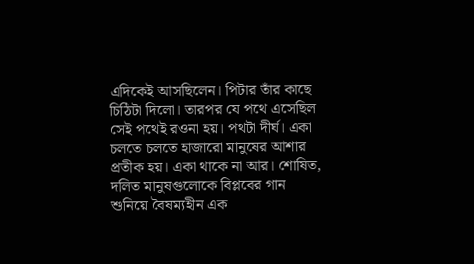এদিকেই আসছিলেন। পিটার তাঁর কাছে চিঠিটা দিলো। তারপর যে পথে এসেছিল সেই পথেই রওনা হয়। পথটা দীর্ঘ। একা চলতে চলতে হাজারো মানুষের আশার প্রতীক হয়। একা থাকে না আর। শোষিত, দলিত মানুষগুলোকে বিপ্লবের গান শুনিয়ে বৈষম্যহীন এক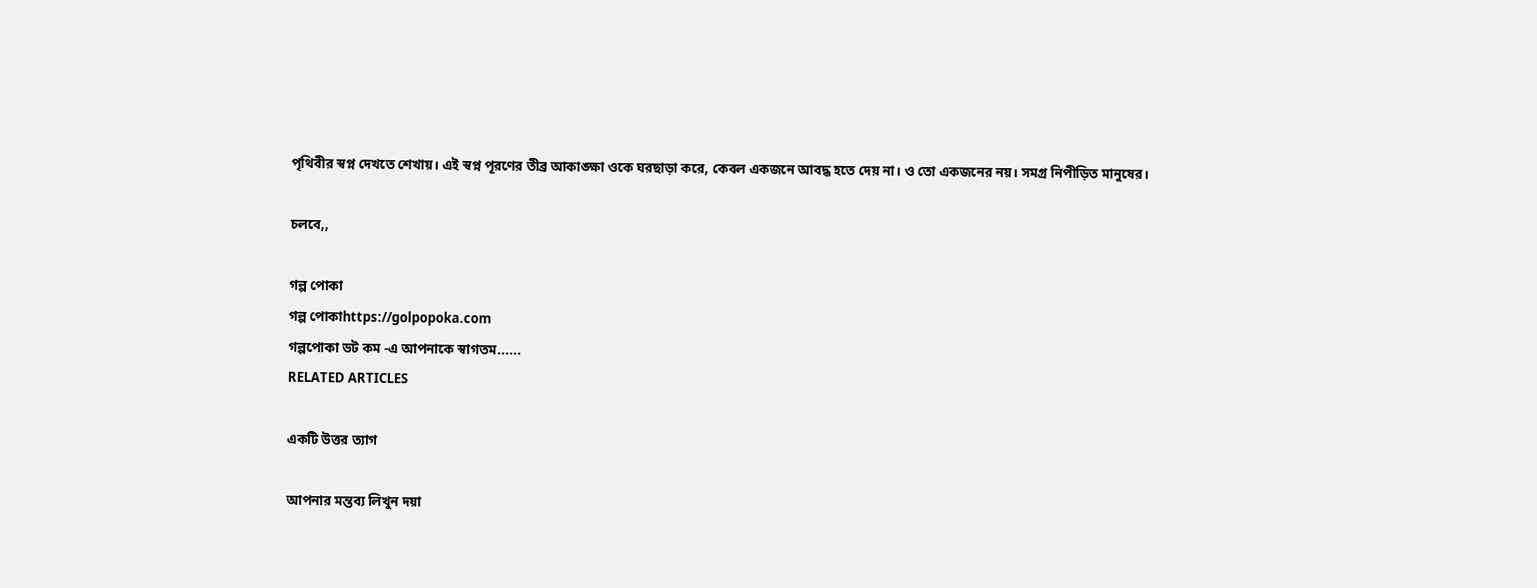পৃথিবীর স্বপ্ন দেখতে শেখায়। এই স্বপ্ন পূরণের তীব্র আকাঙ্ক্ষা ওকে ঘরছাড়া করে, কেবল একজনে আবদ্ধ হতে দেয় না। ও তো একজনের নয়। সমগ্র নিপীড়িত মানুষের।

চলবে,,

গল্প পোকা
গল্প পোকাhttps://golpopoka.com
গল্পপোকা ডট কম -এ আপনাকে স্বাগতম......
RELATED ARTICLES

একটি উত্তর ত্যাগ

আপনার মন্তব্য লিখুন দয়া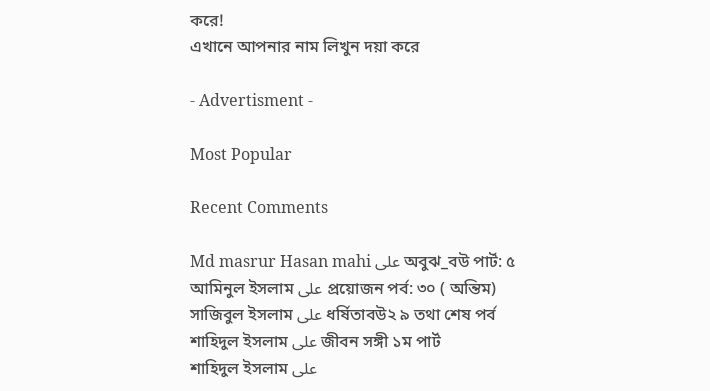করে!
এখানে আপনার নাম লিখুন দয়া করে

- Advertisment -

Most Popular

Recent Comments

Md masrur Hasan mahi على অবুঝ_বউ পার্ট: ৫
আমিনুল ইসলাম على প্রয়োজন পর্ব: ৩০ ( অন্তিম)
সাজিবুল ইসলাম على ধর্ষিতাবউ২ ৯ তথা শেষ পর্ব
শাহিদুল ইসলাম على জীবন সঙ্গী ১ম পার্ট
শাহিদুল ইসলাম على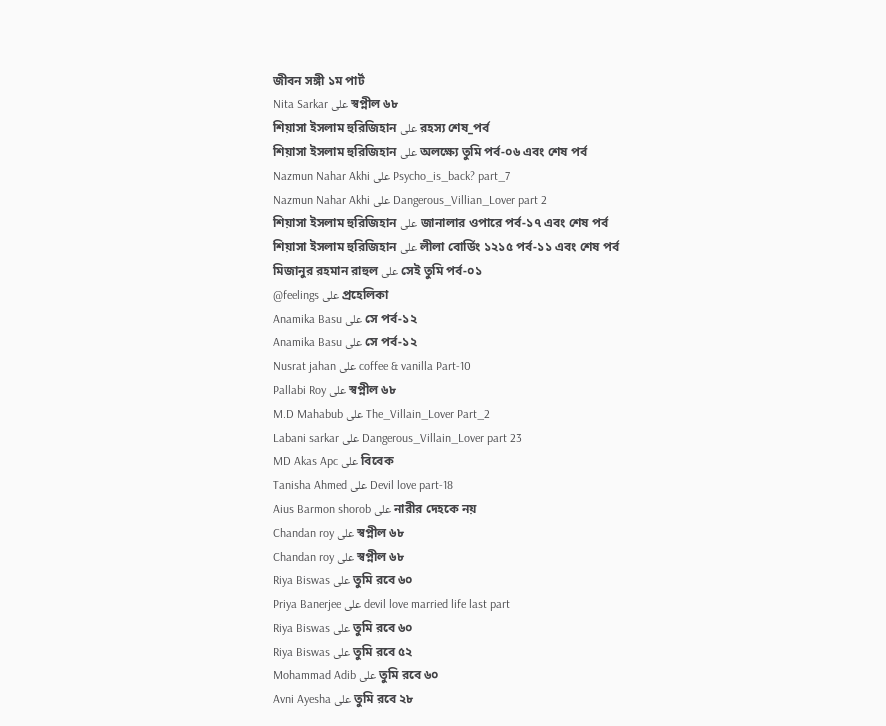জীবন সঙ্গী ১ম পার্ট
Nita Sarkar على স্বপ্নীল ৬৮
শিয়াসা ইসলাম হুরিজিহান على রহস্য শেষ_পর্ব
শিয়াসা ইসলাম হুরিজিহান على অলক্ষ্যে তুমি পর্ব-০৬ এবং শেষ পর্ব
Nazmun Nahar Akhi على Psycho_is_back? part_7
Nazmun Nahar Akhi على Dangerous_Villian_Lover part 2
শিয়াসা ইসলাম হুরিজিহান على জানালার ওপারে পর্ব-১৭ এবং শেষ পর্ব
শিয়াসা ইসলাম হুরিজিহান على লীলা বোর্ডিং ১২১৫ পর্ব-১১ এবং শেষ পর্ব
মিজানুর রহমান রাহুল على সেই তুমি পর্ব-০১
@feelings على প্রহেলিকা
Anamika Basu على সে পর্ব-১২
Anamika Basu على সে পর্ব-১২
Nusrat jahan على coffee & vanilla Part-10
Pallabi Roy على স্বপ্নীল ৬৮
M.D Mahabub على The_Villain_Lover Part_2
Labani sarkar على Dangerous_Villain_Lover part 23
MD Akas Apc على বিবেক
Tanisha Ahmed على Devil love part-18
Aius Barmon shorob على নারীর দেহকে নয়
Chandan roy على স্বপ্নীল ৬৮
Chandan roy على স্বপ্নীল ৬৮
Riya Biswas على তুমি রবে ৬০
Priya Banerjee على devil love married life last part
Riya Biswas على তুমি রবে ৬০
Riya Biswas على তুমি রবে ৫২
Mohammad Adib على তুমি রবে ৬০
Avni Ayesha على তুমি রবে ২৮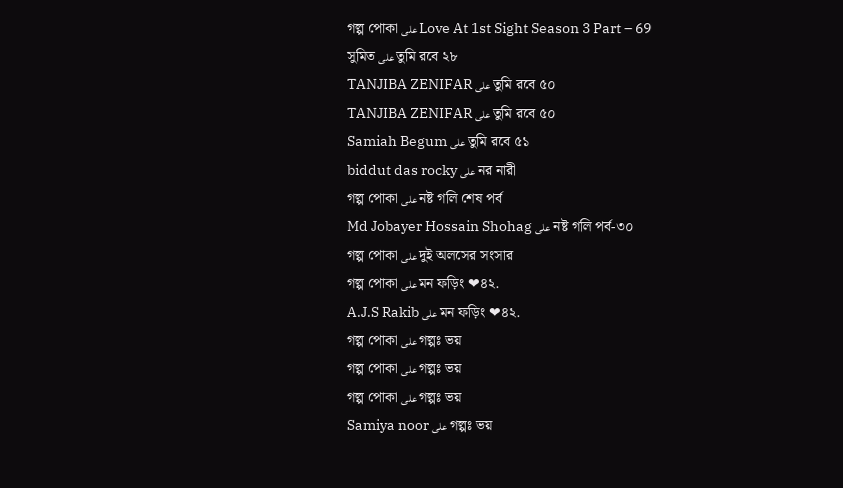গল্প পোকা على Love At 1st Sight Season 3 Part – 69
সুমিত على তুমি রবে ২৮
TANJIBA ZENIFAR على তুমি রবে ৫০
TANJIBA ZENIFAR على তুমি রবে ৫০
Samiah Begum على তুমি রবে ৫১
biddut das rocky على নর নারী
গল্প পোকা على নষ্ট গলি শেষ পর্ব
Md Jobayer Hossain Shohag على নষ্ট গলি পর্ব-৩০
গল্প পোকা على দুই অলসের সংসার
গল্প পোকা على মন ফড়িং ❤৪২.
A.J.S Rakib على মন ফড়িং ❤৪২.
গল্প পোকা على গল্পঃ ভয়
গল্প পোকা على গল্পঃ ভয়
গল্প পোকা على গল্পঃ ভয়
Samiya noor على গল্পঃ ভয়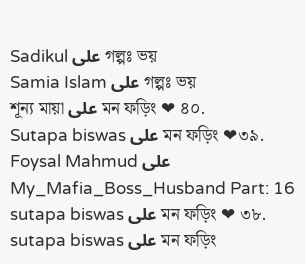Sadikul على গল্পঃ ভয়
Samia Islam على গল্পঃ ভয়
শূন্য মায়া على মন ফড়িং ❤ ৪০.
Sutapa biswas على মন ফড়িং ❤৩৯.
Foysal Mahmud على My_Mafia_Boss_Husband Part: 16
sutapa biswas على মন ফড়িং ❤ ৩৮.
sutapa biswas على মন ফড়িং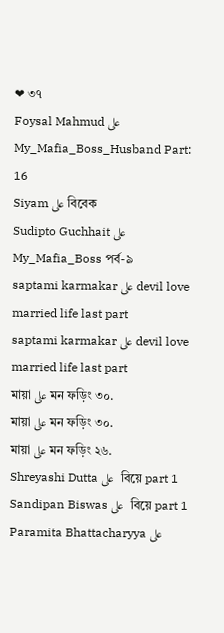❤ ৩৭
Foysal Mahmud على My_Mafia_Boss_Husband Part: 16
Siyam على বিবেক
Sudipto Guchhait على My_Mafia_Boss পর্ব-৯
saptami karmakar على devil love married life last part
saptami karmakar على devil love married life last part
মায়া على মন ফড়িং ৩০.
মায়া على মন ফড়িং ৩০.
মায়া على মন ফড়িং ২৬.
Shreyashi Dutta على  বিয়ে part 1
Sandipan Biswas على  বিয়ে part 1
Paramita Bhattacharyya على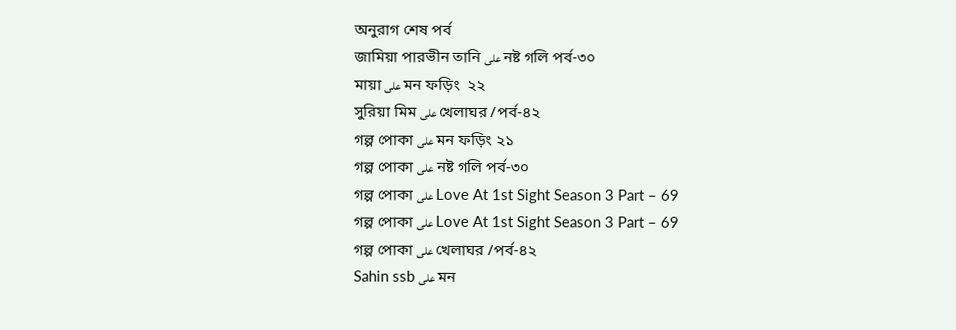অনুরাগ শেষ পর্ব
জামিয়া পারভীন তানি على নষ্ট গলি পর্ব-৩০
মায়া على মন ফড়িং  ২২
সুরিয়া মিম على খেলাঘর /পর্ব-৪২
গল্প পোকা على মন ফড়িং ২১
গল্প পোকা على নষ্ট গলি পর্ব-৩০
গল্প পোকা على Love At 1st Sight Season 3 Part – 69
গল্প পোকা على Love At 1st Sight Season 3 Part – 69
গল্প পোকা على খেলাঘর /পর্ব-৪২
Sahin ssb على মন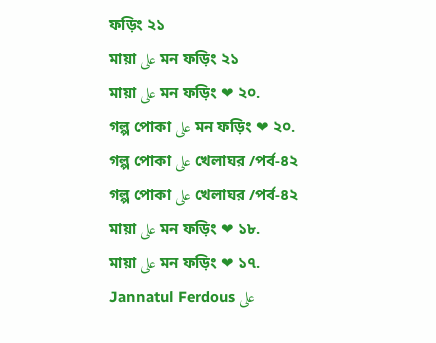ফড়িং ২১
মায়া على মন ফড়িং ২১
মায়া على মন ফড়িং ❤ ২০.
গল্প পোকা على মন ফড়িং ❤ ২০.
গল্প পোকা على খেলাঘর /পর্ব-৪২
গল্প পোকা على খেলাঘর /পর্ব-৪২
মায়া على মন ফড়িং ❤ ১৮.
মায়া على মন ফড়িং ❤ ১৭.
Jannatul Ferdous على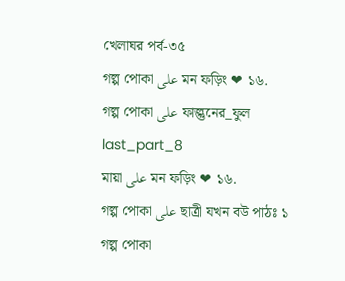খেলাঘর পর্ব-৩৫
গল্প পোকা على মন ফড়িং ❤ ১৬.
গল্প পোকা على ফাল্গুনের_ফুল last_part_8
মায়া على মন ফড়িং ❤ ১৬.
গল্প পোকা على ছাত্রী যখন বউ পাঠঃ ১
গল্প পোকা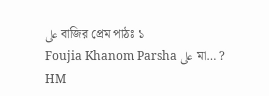على বাজির প্রেম পাঠঃ ১
Foujia Khanom Parsha على মা… ?
HM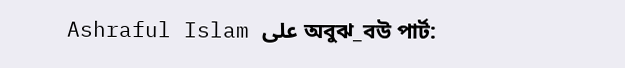Ashraful Islam على অবুঝ_বউ পার্ট: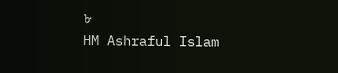৮
HM Ashraful Islam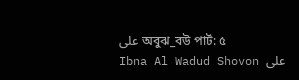على অবুঝ_বউ পার্ট: ৫
Ibna Al Wadud Shovon على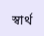স্বার্থ